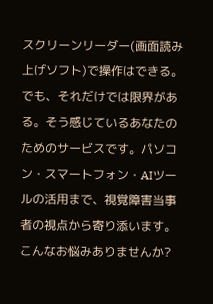スクリーンリーダー(画面読み上げソフト)で操作はできる。でも、それだけでは限界がある。そう感じているあなたのためのサービスです。パソコン・スマートフォン・AIツールの活用まで、視覚障害当事者の視点から寄り添います。
こんなお悩みありませんか?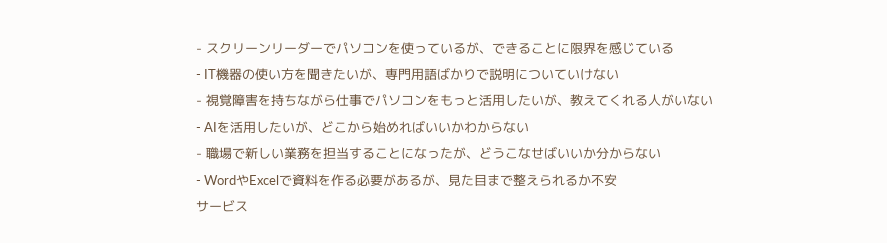- スクリーンリーダーでパソコンを使っているが、できることに限界を感じている
- IT機器の使い方を聞きたいが、専門用語ばかりで説明についていけない
- 視覚障害を持ちながら仕事でパソコンをもっと活用したいが、教えてくれる人がいない
- AIを活用したいが、どこから始めればいいかわからない
- 職場で新しい業務を担当することになったが、どうこなせばいいか分からない
- WordやExcelで資料を作る必要があるが、見た目まで整えられるか不安
サービス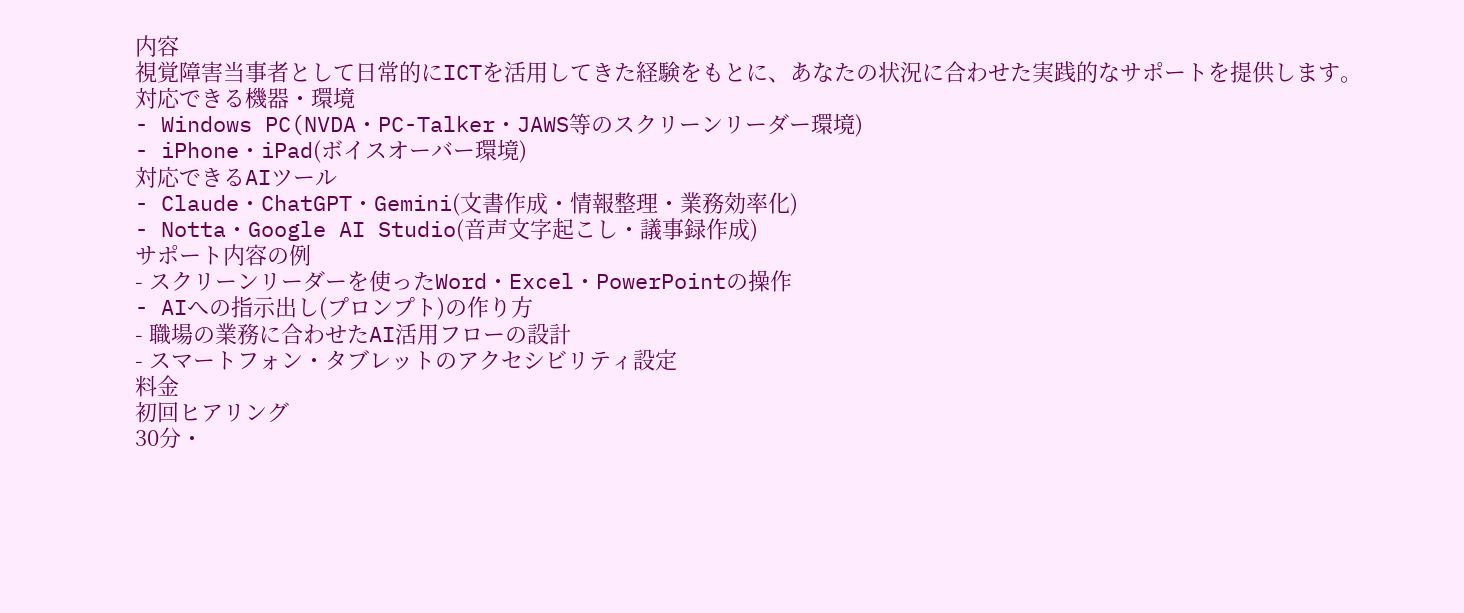内容
視覚障害当事者として日常的にICTを活用してきた経験をもとに、あなたの状況に合わせた実践的なサポートを提供します。
対応できる機器・環境
- Windows PC(NVDA・PC-Talker・JAWS等のスクリーンリーダー環境)
- iPhone・iPad(ボイスオーバー環境)
対応できるAIツール
- Claude・ChatGPT・Gemini(文書作成・情報整理・業務効率化)
- Notta・Google AI Studio(音声文字起こし・議事録作成)
サポート内容の例
- スクリーンリーダーを使ったWord・Excel・PowerPointの操作
- AIへの指示出し(プロンプト)の作り方
- 職場の業務に合わせたAI活用フローの設計
- スマートフォン・タブレットのアクセシビリティ設定
料金
初回ヒアリング
30分・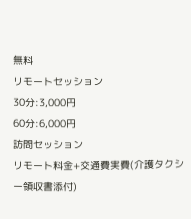無料
リモートセッション
30分:3,000円
60分:6,000円
訪問セッション
リモート料金+交通費実費(介護タクシー領収書添付)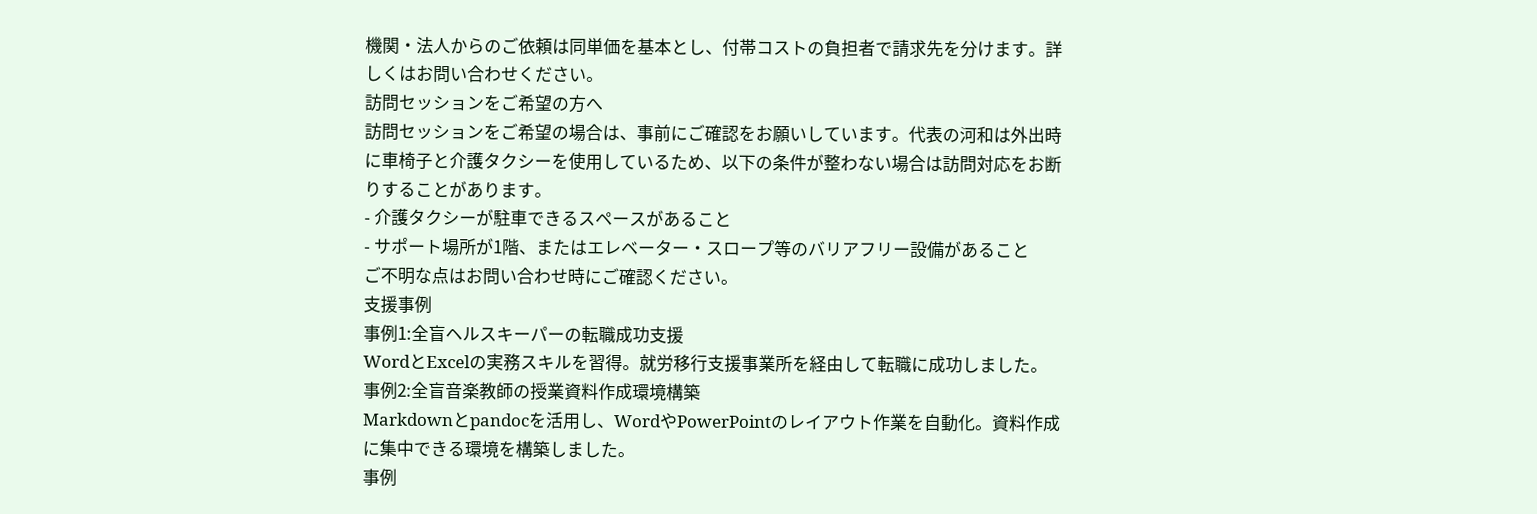機関・法人からのご依頼は同単価を基本とし、付帯コストの負担者で請求先を分けます。詳しくはお問い合わせください。
訪問セッションをご希望の方へ
訪問セッションをご希望の場合は、事前にご確認をお願いしています。代表の河和は外出時に車椅子と介護タクシーを使用しているため、以下の条件が整わない場合は訪問対応をお断りすることがあります。
- 介護タクシーが駐車できるスペースがあること
- サポート場所が1階、またはエレベーター・スロープ等のバリアフリー設備があること
ご不明な点はお問い合わせ時にご確認ください。
支援事例
事例1:全盲ヘルスキーパーの転職成功支援
WordとExcelの実務スキルを習得。就労移行支援事業所を経由して転職に成功しました。
事例2:全盲音楽教師の授業資料作成環境構築
Markdownとpandocを活用し、WordやPowerPointのレイアウト作業を自動化。資料作成に集中できる環境を構築しました。
事例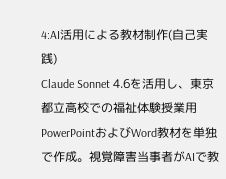4:AI活用による教材制作(自己実践)
Claude Sonnet 4.6を活用し、東京都立高校での福祉体験授業用PowerPointおよびWord教材を単独で作成。視覚障害当事者がAIで教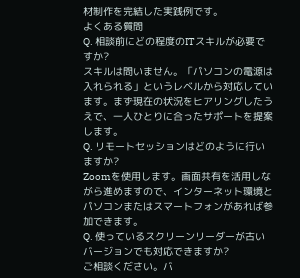材制作を完結した実践例です。
よくある質問
Q. 相談前にどの程度のITスキルが必要ですか?
スキルは問いません。「パソコンの電源は入れられる」というレベルから対応しています。まず現在の状況をヒアリングしたうえで、一人ひとりに合ったサポートを提案します。
Q. リモートセッションはどのように行いますか?
Zoomを使用します。画面共有を活用しながら進めますので、インターネット環境とパソコンまたはスマートフォンがあれば参加できます。
Q. 使っているスクリーンリーダーが古いバージョンでも対応できますか?
ご相談ください。バ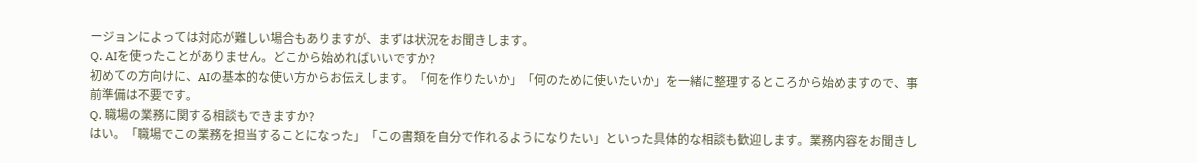ージョンによっては対応が難しい場合もありますが、まずは状況をお聞きします。
Q. AIを使ったことがありません。どこから始めればいいですか?
初めての方向けに、AIの基本的な使い方からお伝えします。「何を作りたいか」「何のために使いたいか」を一緒に整理するところから始めますので、事前準備は不要です。
Q. 職場の業務に関する相談もできますか?
はい。「職場でこの業務を担当することになった」「この書類を自分で作れるようになりたい」といった具体的な相談も歓迎します。業務内容をお聞きし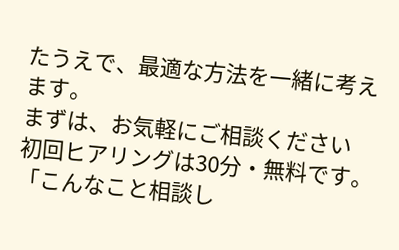たうえで、最適な方法を一緒に考えます。
まずは、お気軽にご相談ください
初回ヒアリングは30分・無料です。「こんなこと相談し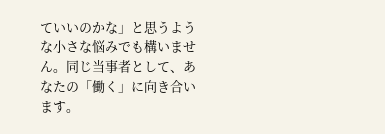ていいのかな」と思うような小さな悩みでも構いません。同じ当事者として、あなたの「働く」に向き合います。